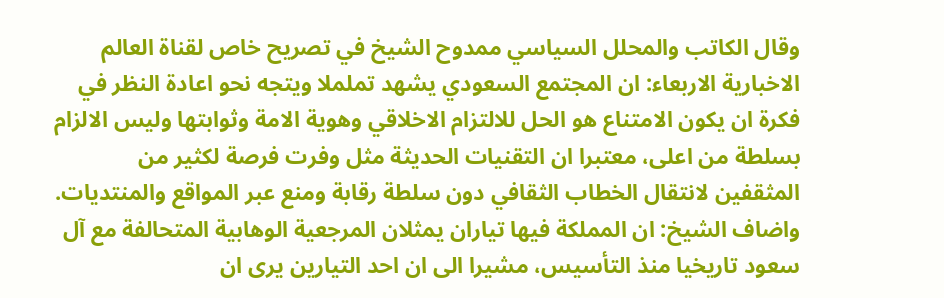وقال الكاتب والمحلل السياسي ممدوح الشيخ في تصريح خاص لقناة العالم الاخبارية الاربعاء: ان المجتمع السعودي يشهد تململا ويتجه نحو اعادة النظر في فكرة ان يكون الامتناع هو الحل للالتزام الاخلاقي وهوية الامة وثوابتها وليس الالزام بسلطة من اعلى، معتبرا ان التقنيات الحديثة مثل وفرت فرصة لكثير من المثقفين لانتقال الخطاب الثقافي دون سلطة رقابة ومنع عبر المواقع والمنتديات.
واضاف الشيخ: ان المملكة فيها تياران يمثلان المرجعية الوهابية المتحالفة مع آل سعود تاريخيا منذ التأسيس، مشيرا الى ان احد التيارين يرى ان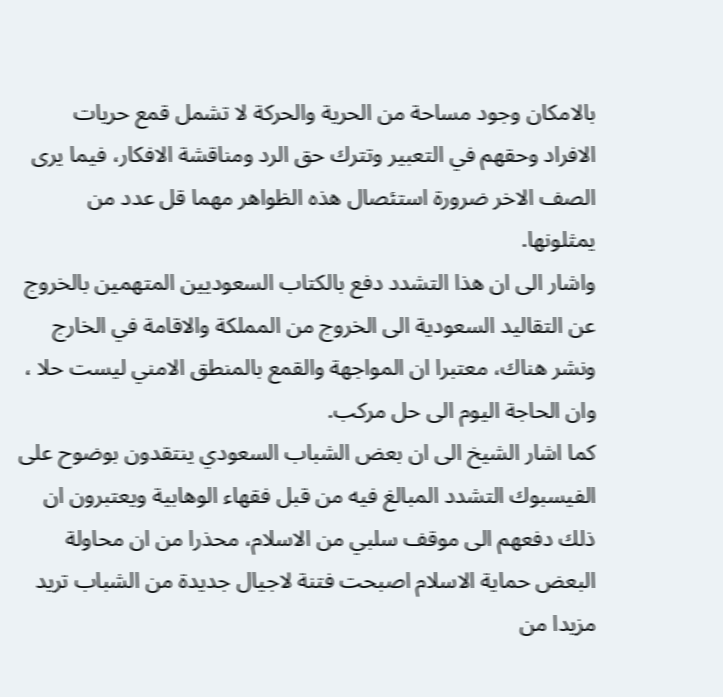بالامكان وجود مساحة من الحرية والحركة لا تشمل قمع حريات الافراد وحقهم في التعبير وتترك حق الرد ومناقشة الافكار، فيما يرى الصف الاخر ضرورة استئصال هذه الظواهر مهما قل عدد من يمثلونها.
واشار الى ان هذا التشدد دفع بالكتاب السعوديين المتهمين بالخروج عن التقاليد السعودية الى الخروج من المملكة والاقامة في الخارج ونشر هناك، معتبرا ان المواجهة والقمع بالمنطق الامني ليست حلا ، وان الحاجة اليوم الى حل مركب.
كما اشار الشيخ الى ان بعض الشباب السعودي ينتقدون بوضوح على الفيسبوك التشدد المبالغ فيه من قبل فقهاء الوهابية ويعتبرون ان ذلك دفعهم الى موقف سلبي من الاسلام، محذرا من ان محاولة البعض حماية الاسلام اصبحت فتنة لاجيال جديدة من الشباب تريد مزيدا من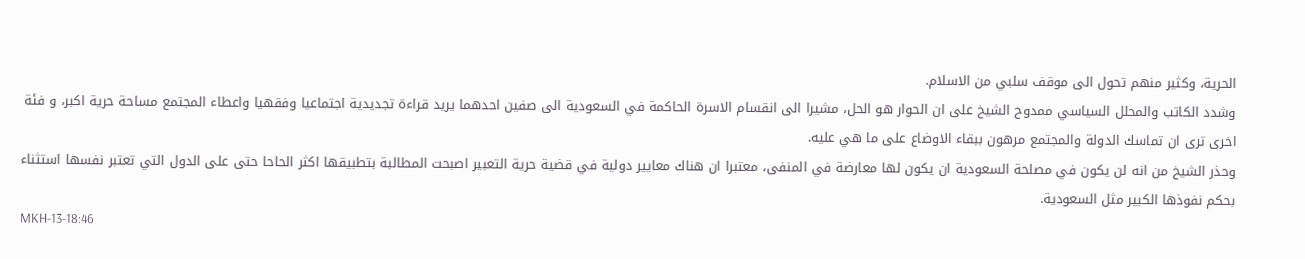الحرية، وكثير منهم تحول الى موقف سلبي من الاسلام.
وشدد الكاتب والمحلل السياسي ممدوح الشيخ على ان الحوار هو الحل، مشيرا الى انقسام الاسرة الحاكمة في السعودية الى صفين احدهما يريد قراءة تجديدية اجتماعيا وفقهيا واعطاء المجتمع مساحة حرية اكبر، و فئة اخرى ترى ان تماسك الدولة والمجتمع مرهون ببقاء الاوضاع على ما هي عليه.
وحذر الشيخ من انه لن يكون في مصلحة السعودية ان يكون لها معارضة في المنفى، معتبرا ان هناك معايير دولية في قضية حرية التعبير اصبحت المطالبة بتطبيقها اكثر الحاحا حتى على الدول التي تعتبر نفسها استثناء بحكم نفوذها الكبير مثل السعودية.
MKH-13-18:46